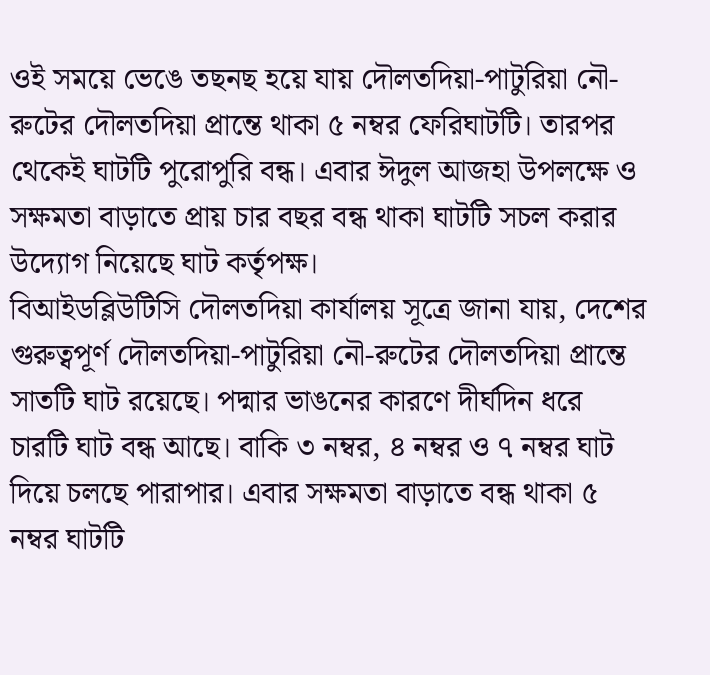ওই সময়ে ভেঙে তছনছ হয়ে যায় দৌলতদিয়া-পাটুরিয়া নৌ-রুটের দৌলতদিয়া প্রান্তে থাকা ৫ নম্বর ফেরিঘাটটি। তারপর থেকেই ঘাটটি পুরোপুরি বন্ধ। এবার ঈদুল আজহা উপলক্ষে ও সক্ষমতা বাড়াতে প্রায় চার বছর বন্ধ থাকা ঘাটটি সচল করার উদ্যোগ নিয়েছে ঘাট কর্তৃপক্ষ।
বিআইডব্লিউটিসি দৌলতদিয়া কার্যালয় সূত্রে জানা যায়, দেশের গুরুত্বপূর্ণ দৌলতদিয়া-পাটুরিয়া নৌ-রুটের দৌলতদিয়া প্রান্তে সাতটি ঘাট রয়েছে। পদ্মার ভাঙনের কারণে দীর্ঘদিন ধরে চারটি ঘাট বন্ধ আছে। বাকি ৩ নম্বর, ৪ নম্বর ও ৭ নম্বর ঘাট দিয়ে চলছে পারাপার। এবার সক্ষমতা বাড়াতে বন্ধ থাকা ৫ নম্বর ঘাটটি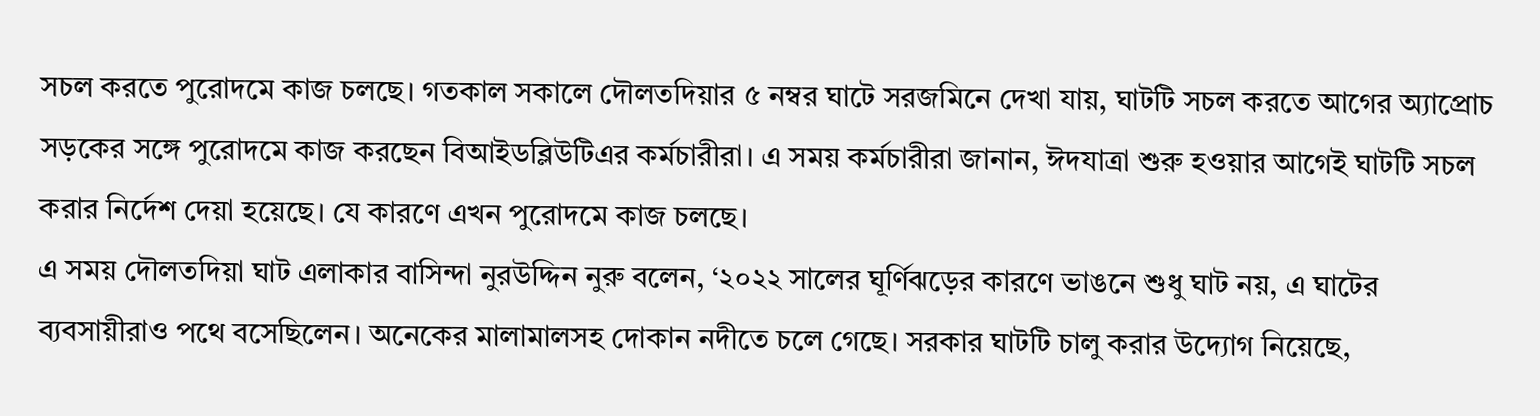সচল করতে পুরোদমে কাজ চলছে। গতকাল সকালে দৌলতদিয়ার ৫ নম্বর ঘাটে সরজমিনে দেখা যায়, ঘাটটি সচল করতে আগের অ্যাপ্রোচ সড়কের সঙ্গে পুরোদমে কাজ করছেন বিআইডব্লিউটিএর কর্মচারীরা। এ সময় কর্মচারীরা জানান, ঈদযাত্রা শুরু হওয়ার আগেই ঘাটটি সচল করার নির্দেশ দেয়া হয়েছে। যে কারণে এখন পুরোদমে কাজ চলছে।
এ সময় দৌলতদিয়া ঘাট এলাকার বাসিন্দা নুরউদ্দিন নুরু বলেন, ‘২০২২ সালের ঘূর্ণিঝড়ের কারণে ভাঙনে শুধু ঘাট নয়, এ ঘাটের ব্যবসায়ীরাও পথে বসেছিলেন। অনেকের মালামালসহ দোকান নদীতে চলে গেছে। সরকার ঘাটটি চালু করার উদ্যোগ নিয়েছে,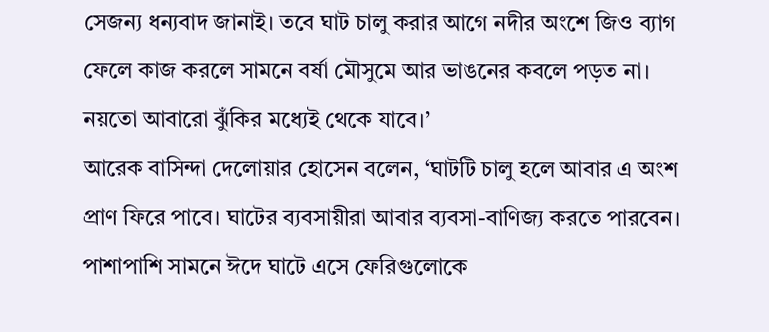সেজন্য ধন্যবাদ জানাই। তবে ঘাট চালু করার আগে নদীর অংশে জিও ব্যাগ ফেলে কাজ করলে সামনে বর্ষা মৌসুমে আর ভাঙনের কবলে পড়ত না। নয়তো আবারো ঝুঁকির মধ্যেই থেকে যাবে।’
আরেক বাসিন্দা দেলোয়ার হোসেন বলেন, ‘ঘাটটি চালু হলে আবার এ অংশ প্রাণ ফিরে পাবে। ঘাটের ব্যবসায়ীরা আবার ব্যবসা-বাণিজ্য করতে পারবেন। পাশাপাশি সামনে ঈদে ঘাটে এসে ফেরিগুলোকে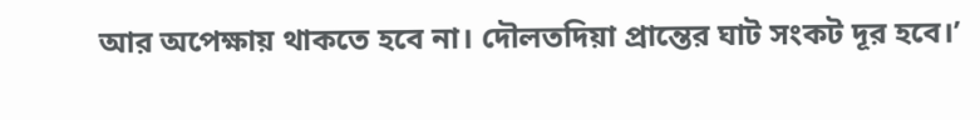আর অপেক্ষায় থাকতে হবে না। দৌলতদিয়া প্রান্তের ঘাট সংকট দূর হবে।’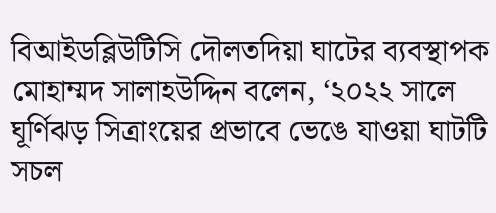বিআইডব্লিউটিসি দৌলতদিয়া ঘাটের ব্যবস্থাপক মোহাম্মদ সালাহউদ্দিন বলেন, ‘২০২২ সালে ঘূর্ণিঝড় সিত্রাংয়ের প্রভাবে ভেঙে যাওয়া ঘাটটি সচল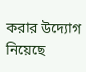করার উদ্যোগ নিয়েছে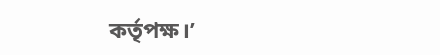কর্তৃপক্ষ।’